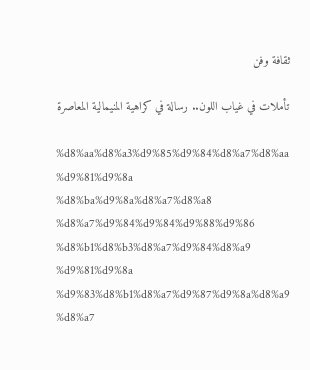ثقافة وفن

تأملات في غياب اللون.. رسالة في كراهية المنيمالية المعاصرة

%d8%aa%d8%a3%d9%85%d9%84%d8%a7%d8%aa %d9%81%d9%8a %d8%ba%d9%8a%d8%a7%d8%a8 %d8%a7%d9%84%d9%84%d9%88%d9%86 %d8%b1%d8%b3%d8%a7%d9%84%d8%a9 %d9%81%d9%8a %d9%83%d8%b1%d8%a7%d9%87%d9%8a%d8%a9 %d8%a7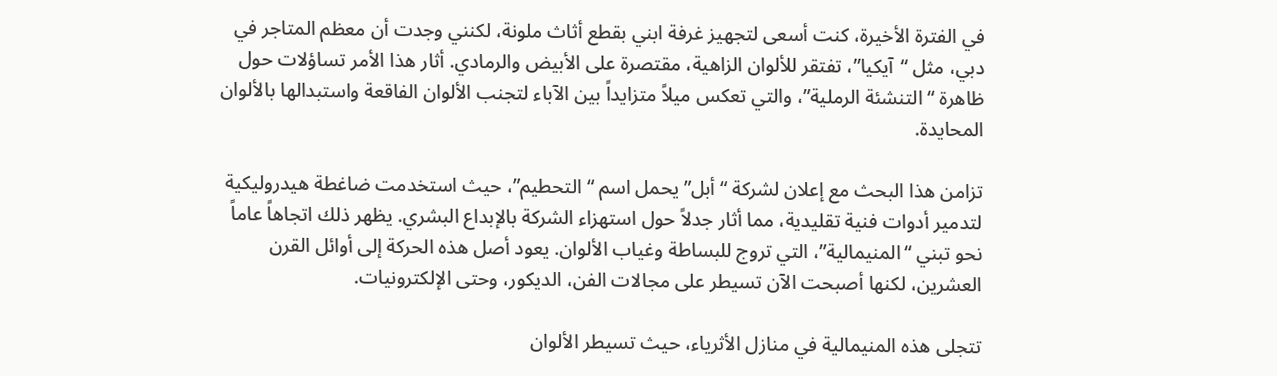في الفترة الأخيرة، كنت أسعى لتجهيز غرفة ابني بقطع أثاث ملونة، لكنني وجدت أن معظم المتاجر في دبي، مثل “آيكيا”، تفتقر للألوان الزاهية، مقتصرة على الأبيض والرمادي. أثار هذا الأمر تساؤلات حول ظاهرة “التنشئة الرملية”، والتي تعكس ميلاً متزايداً بين الآباء لتجنب الألوان الفاقعة واستبدالها بالألوان المحايدة.

تزامن هذا البحث مع إعلان لشركة “أبل” يحمل اسم “التحطيم”، حيث استخدمت ضاغطة هيدروليكية لتدمير أدوات فنية تقليدية، مما أثار جدلاً حول استهزاء الشركة بالإبداع البشري. يظهر ذلك اتجاهاً عاماً نحو تبني “المنيمالية”، التي تروج للبساطة وغياب الألوان. يعود أصل هذه الحركة إلى أوائل القرن العشرين، لكنها أصبحت الآن تسيطر على مجالات الفن، الديكور، وحتى الإلكترونيات.

تتجلى هذه المنيمالية في منازل الأثرياء، حيث تسيطر الألوان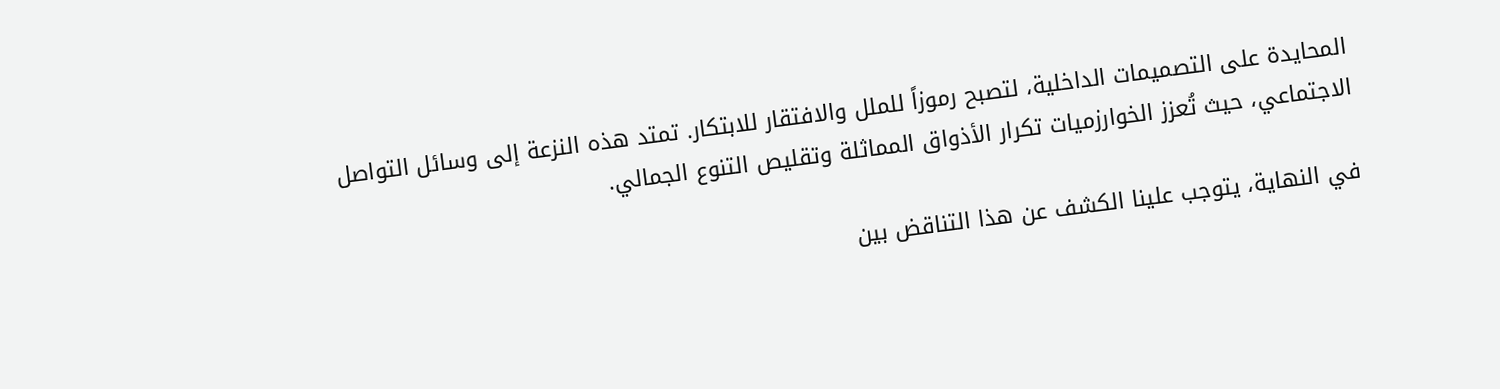المحايدة على التصميمات الداخلية، لتصبح رموزاً للملل والافتقار للابتكار. تمتد هذه النزعة إلى وسائل التواصل الاجتماعي، حيث تُعزز الخوارزميات تكرار الأذواق المماثلة وتقليص التنوع الجمالي.

في النهاية، يتوجب علينا الكشف عن هذا التناقض بين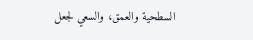السطحية والعمق، والسعي لجعل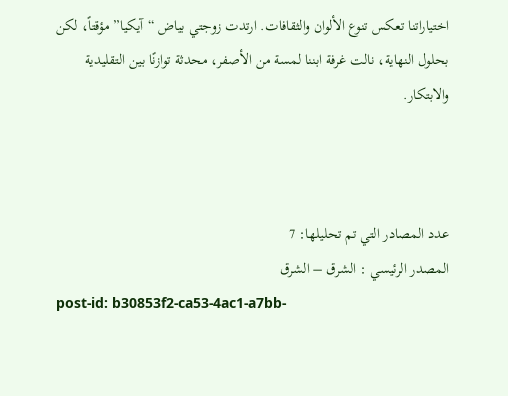اختياراتنا تعكس تنوع الألوان والثقافات. ارتدت زوجتي بياض “آيكيا” مؤقتاً، لكن بحلول النهاية، نالت غرفة ابننا لمسة من الأصفر، محدثة توازنًا بين التقليدية والابتكار.



عدد المصادر التي تم تحليلها: 7
المصدر الرئيسي : الشرق – الشرق
post-id: b30853f2-ca53-4ac1-a7bb-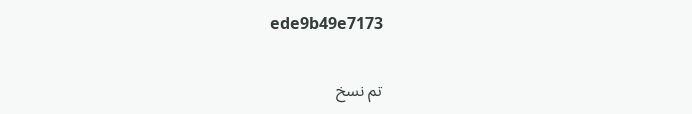ede9b49e7173

تم نسخ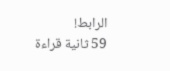الرابط!
59 ثانية قراءة